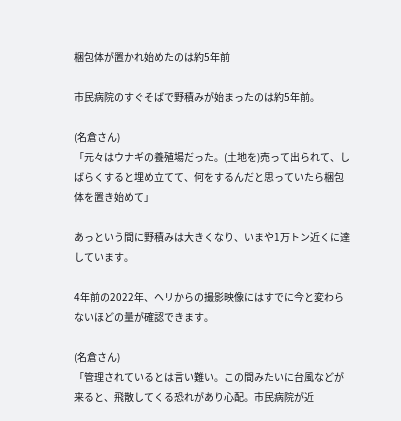梱包体が置かれ始めたのは約5年前

市民病院のすぐそばで野積みが始まったのは約5年前。

(名倉さん)
「元々はウナギの養殖場だった。(土地を)売って出られて、しばらくすると埋め立てて、何をするんだと思っていたら梱包体を置き始めて」

あっという間に野積みは大きくなり、いまや1万トン近くに達しています。

4年前の2022年、ヘリからの撮影映像にはすでに今と変わらないほどの量が確認できます。

(名倉さん)
「管理されているとは言い難い。この間みたいに台風などが来ると、飛散してくる恐れがあり心配。市民病院が近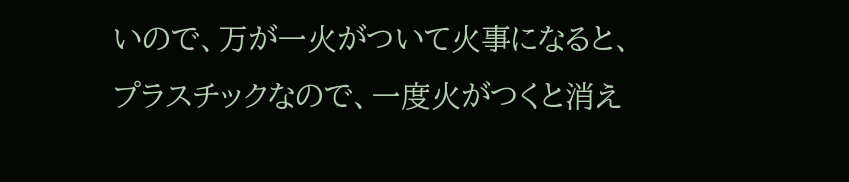いので、万が一火がついて火事になると、プラスチックなので、一度火がつくと消え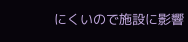にくいので施設に影響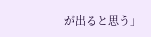が出ると思う」